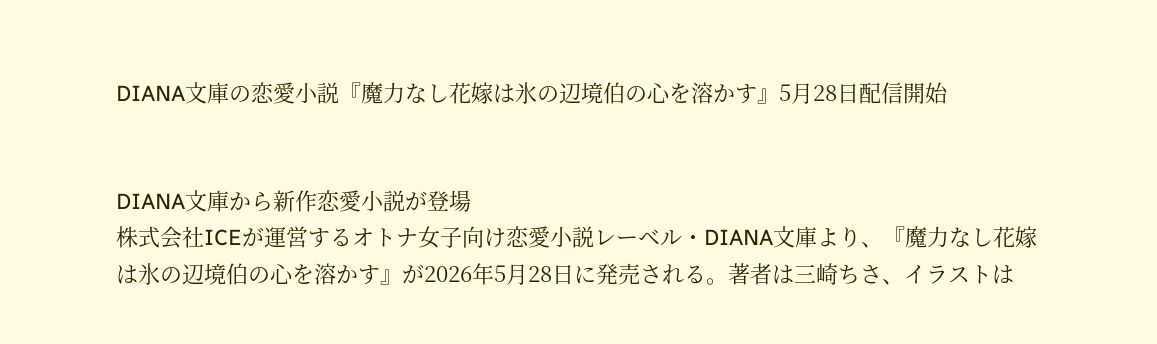DIANA文庫の恋愛小説『魔力なし花嫁は氷の辺境伯の心を溶かす』5月28日配信開始


DIANA文庫から新作恋愛小説が登場
株式会社ICEが運営するオトナ女子向け恋愛小説レーベル・DIANA文庫より、『魔力なし花嫁は氷の辺境伯の心を溶かす』が2026年5月28日に発売される。著者は三崎ちさ、イラストは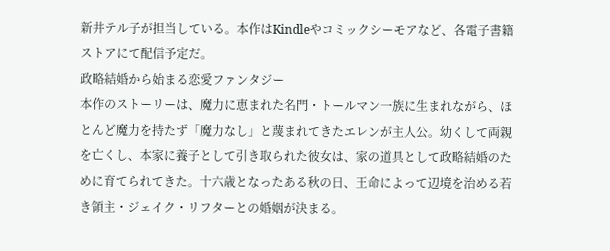新井テル子が担当している。本作はKindleやコミックシーモアなど、各電子書籍ストアにて配信予定だ。
政略結婚から始まる恋愛ファンタジー
本作のストーリーは、魔力に恵まれた名門・トールマン一族に生まれながら、ほとんど魔力を持たず「魔力なし」と蔑まれてきたエレンが主人公。幼くして両親を亡くし、本家に養子として引き取られた彼女は、家の道具として政略結婚のために育てられてきた。十六歳となったある秋の日、王命によって辺境を治める若き領主・ジェイク・リフターとの婚姻が決まる。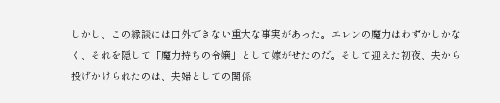しかし、この縁談には口外できない重大な事実があった。エレンの魔力はわずかしかなく、それを隠して「魔力持ちの令嬢」として嫁がせたのだ。そして迎えた初夜、夫から投げかけられたのは、夫婦としての関係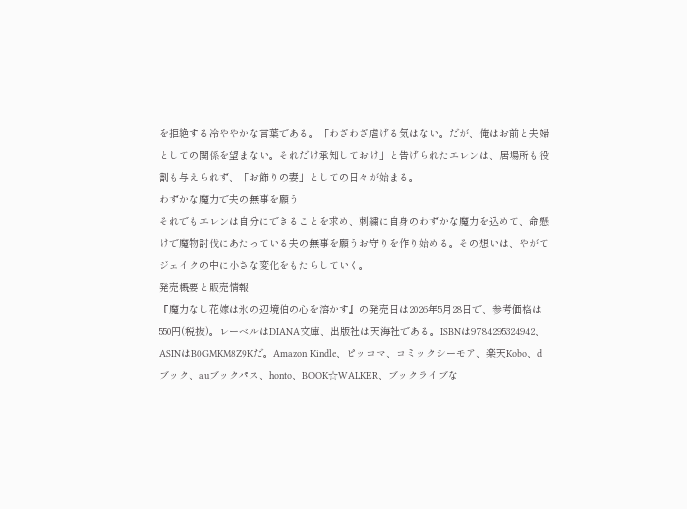を拒絶する冷ややかな言葉である。「わざわざ虐げる気はない。だが、俺はお前と夫婦としての関係を望まない。それだけ承知しておけ」と告げられたエレンは、居場所も役割も与えられず、「お飾りの妻」としての日々が始まる。
わずかな魔力で夫の無事を願う
それでもエレンは自分にできることを求め、刺繍に自身のわずかな魔力を込めて、命懸けで魔物討伐にあたっている夫の無事を願うお守りを作り始める。その想いは、やがてジェイクの中に小さな変化をもたらしていく。
発売概要と販売情報
『魔力なし花嫁は氷の辺境伯の心を溶かす』の発売日は2026年5月28日で、参考価格は550円(税抜)。レーベルはDIANA文庫、出版社は天海社である。ISBNは9784295324942、ASINはB0GMKM8Z9Kだ。Amazon Kindle、ピッコマ、コミックシーモア、楽天Kobo、dブック、auブックパス、honto、BOOK☆WALKER、ブックライブな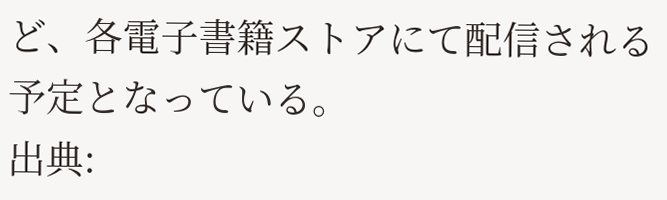ど、各電子書籍ストアにて配信される予定となっている。
出典: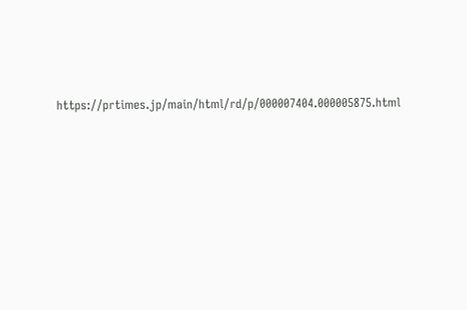https://prtimes.jp/main/html/rd/p/000007404.000005875.html